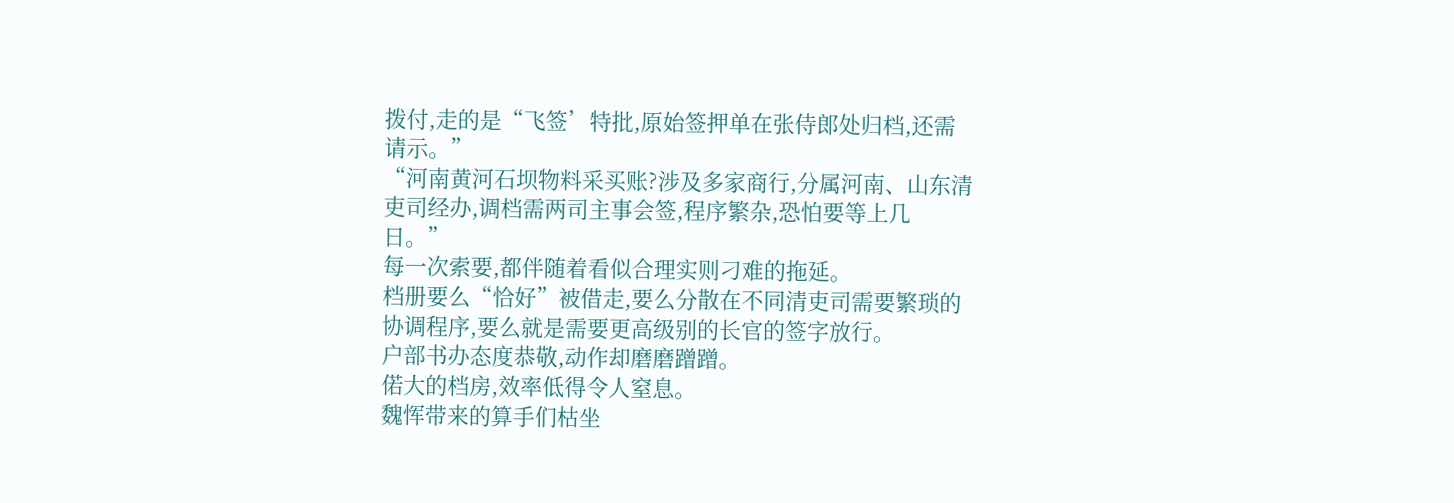拨付,走的是“飞签’特批,原始签押单在张侍郎处归档,还需请示。”
“河南黄河石坝物料采买账?涉及多家商行,分属河南、山东清吏司经办,调档需两司主事会签,程序繁杂,恐怕要等上几日。”
每一次索要,都伴随着看似合理实则刁难的拖延。
档册要么“恰好”被借走,要么分散在不同清吏司需要繁琐的协调程序,要么就是需要更高级别的长官的签字放行。
户部书办态度恭敬,动作却磨磨蹭蹭。
偌大的档房,效率低得令人窒息。
魏恽带来的算手们枯坐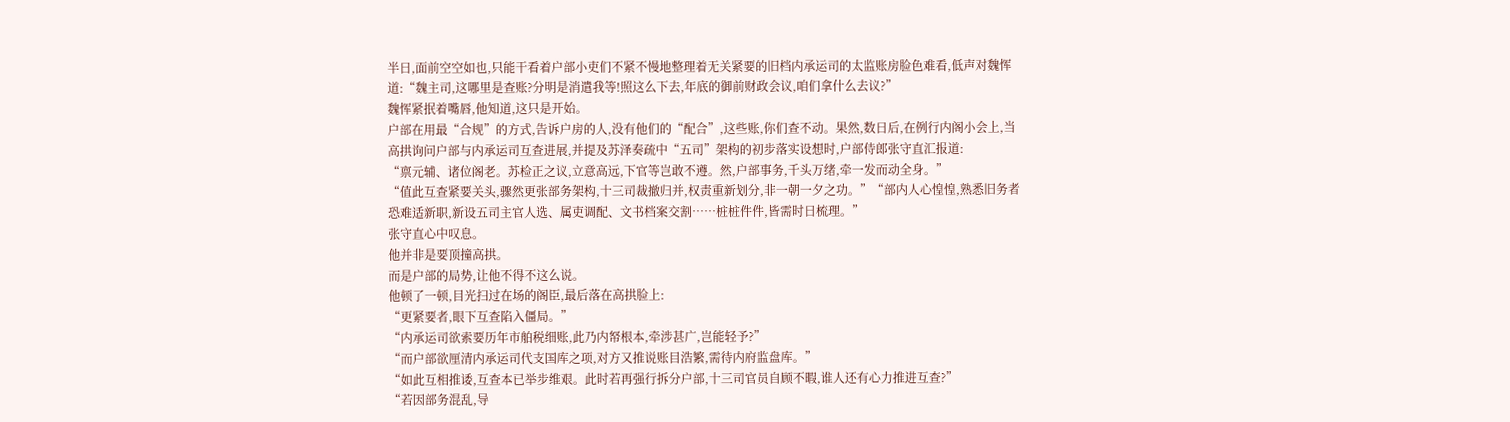半日,面前空空如也,只能干看着户部小吏们不紧不慢地整理着无关紧要的旧档内承运司的太监账房脸色难看,低声对魏恽道:“魏主司,这哪里是查账?分明是消遣我等!照这么下去,年底的御前财政会议,咱们拿什么去议?”
魏恽紧抿着嘴唇,他知道,这只是开始。
户部在用最“合规”的方式,告诉户房的人,没有他们的“配合”,这些账,你们查不动。果然,数日后,在例行内阁小会上,当高拱询问户部与内承运司互查进展,并提及苏泽奏疏中“五司”架构的初步落实设想时,户部侍郎张守直汇报道:
“禀元辅、诸位阁老。苏检正之议,立意高远,下官等岂敢不遵。然,户部事务,千头万绪,牵一发而动全身。”
“值此互查紧要关头,骤然更张部务架构,十三司裁撤归并,权责重新划分,非一朝一夕之功。”“部内人心惶惶,熟悉旧务者恐难适新职,新设五司主官人选、属吏调配、文书档案交割……桩桩件件,皆需时日梳理。”
张守直心中叹息。
他并非是要顶撞高拱。
而是户部的局势,让他不得不这么说。
他顿了一顿,目光扫过在场的阁臣,最后落在高拱脸上:
“更紧要者,眼下互查陷入僵局。”
“内承运司欲索要历年市舶税细账,此乃内帑根本,牵涉甚广,岂能轻予?”
“而户部欲厘清内承运司代支国库之项,对方又推说账目浩繁,需待内府监盘库。”
“如此互相推诿,互查本已举步维艰。此时若再强行拆分户部,十三司官员自顾不暇,谁人还有心力推进互查?”
“若因部务混乱,导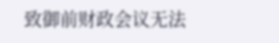致御前财政会议无法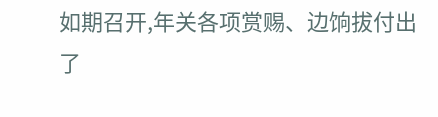如期召开,年关各项赏赐、边饷拔付出了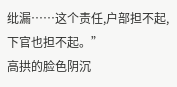纰漏……这个责任,户部担不起,下官也担不起。”
高拱的脸色阴沉